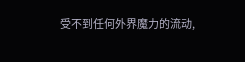受不到任何外界魔力的流动,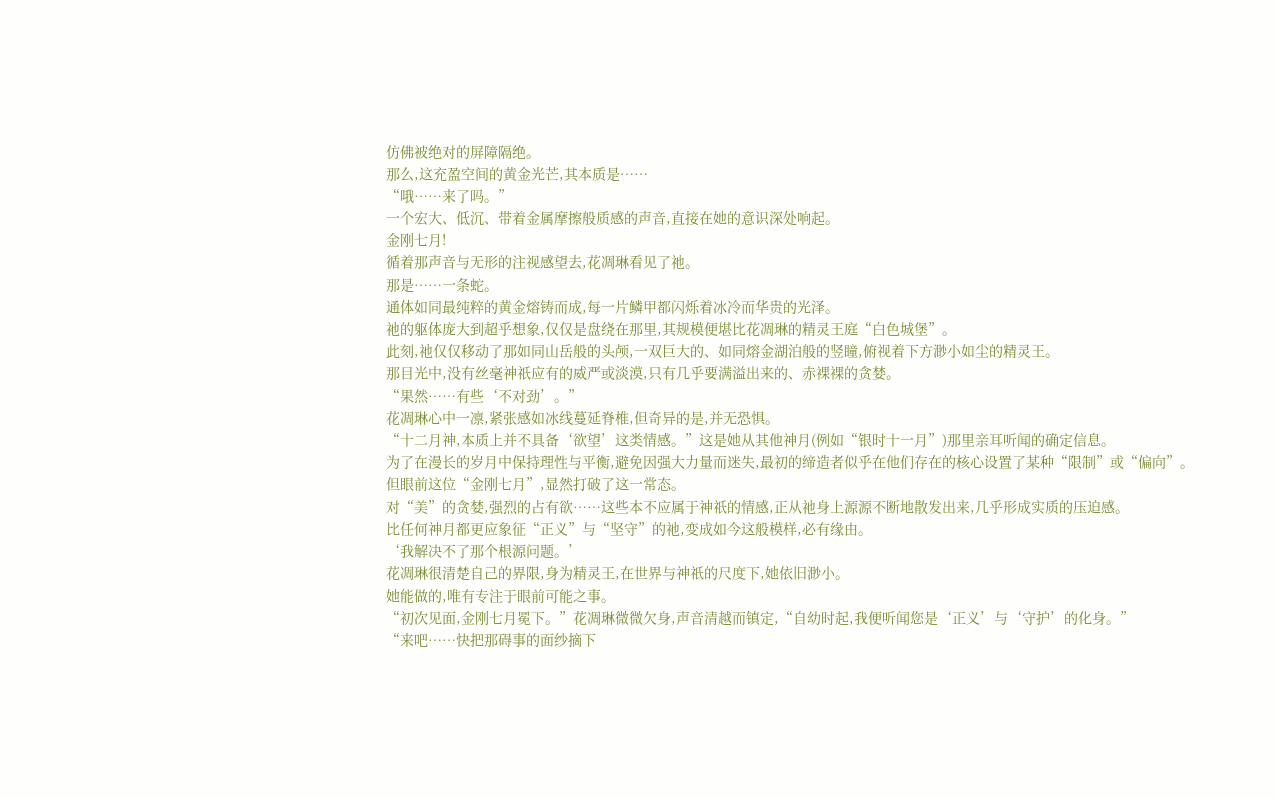仿佛被绝对的屏障隔绝。
那么,这充盈空间的黄金光芒,其本质是……
“哦……来了吗。”
一个宏大、低沉、带着金属摩擦般质感的声音,直接在她的意识深处响起。
金刚七月!
循着那声音与无形的注视感望去,花凋琳看见了祂。
那是……一条蛇。
通体如同最纯粹的黄金熔铸而成,每一片鳞甲都闪烁着冰冷而华贵的光泽。
祂的躯体庞大到超乎想象,仅仅是盘绕在那里,其规模便堪比花凋琳的精灵王庭“白色城堡”。
此刻,祂仅仅移动了那如同山岳般的头颅,一双巨大的、如同熔金湖泊般的竖瞳,俯视着下方渺小如尘的精灵王。
那目光中,没有丝毫神祇应有的威严或淡漠,只有几乎要满溢出来的、赤裸裸的贪婪。
“果然……有些‘不对劲’。”
花凋琳心中一凛,紧张感如冰线蔓延脊椎,但奇异的是,并无恐惧。
“十二月神,本质上并不具备‘欲望’这类情感。”这是她从其他神月(例如“银时十一月”)那里亲耳听闻的确定信息。
为了在漫长的岁月中保持理性与平衡,避免因强大力量而迷失,最初的缔造者似乎在他们存在的核心设置了某种“限制”或“偏向”。
但眼前这位“金刚七月”,显然打破了这一常态。
对“美”的贪婪,强烈的占有欲……这些本不应属于神祇的情感,正从祂身上源源不断地散发出来,几乎形成实质的压迫感。
比任何神月都更应象征“正义”与“坚守”的祂,变成如今这般模样,必有缘由。
‘我解决不了那个根源问题。’
花凋琳很清楚自己的界限,身为精灵王,在世界与神祇的尺度下,她依旧渺小。
她能做的,唯有专注于眼前可能之事。
“初次见面,金刚七月冕下。”花凋琳微微欠身,声音清越而镇定,“自幼时起,我便听闻您是‘正义’与‘守护’的化身。”
“来吧……快把那碍事的面纱摘下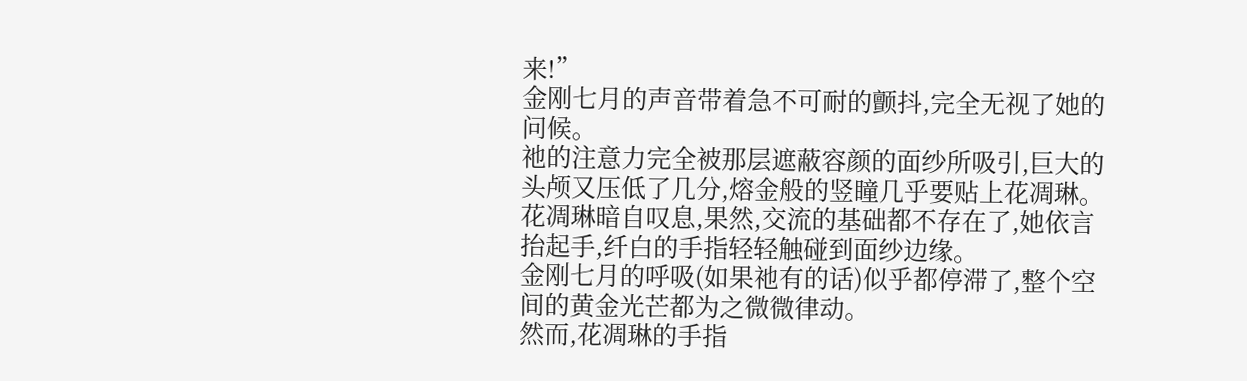来!”
金刚七月的声音带着急不可耐的颤抖,完全无视了她的问候。
祂的注意力完全被那层遮蔽容颜的面纱所吸引,巨大的头颅又压低了几分,熔金般的竖瞳几乎要贴上花凋琳。
花凋琳暗自叹息,果然,交流的基础都不存在了,她依言抬起手,纤白的手指轻轻触碰到面纱边缘。
金刚七月的呼吸(如果祂有的话)似乎都停滞了,整个空间的黄金光芒都为之微微律动。
然而,花凋琳的手指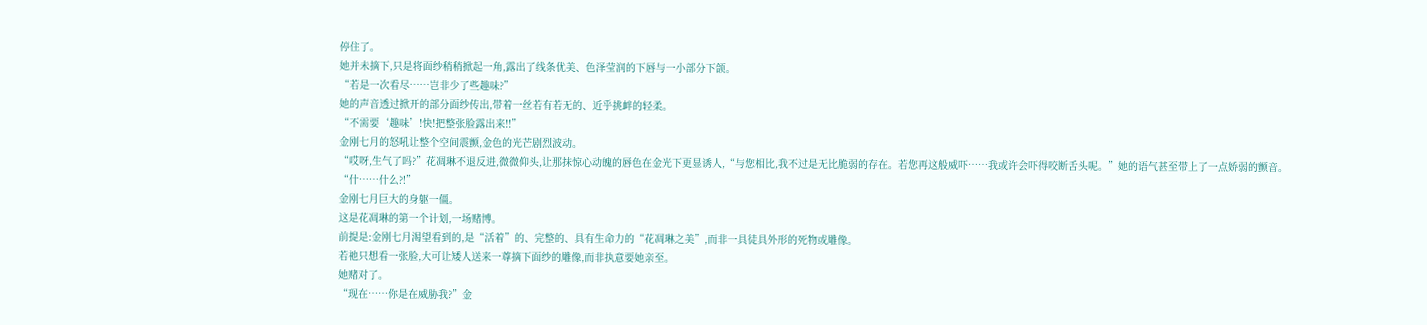停住了。
她并未摘下,只是将面纱稍稍掀起一角,露出了线条优美、色泽莹润的下唇与一小部分下颌。
“若是一次看尽……岂非少了些趣味?”
她的声音透过掀开的部分面纱传出,带着一丝若有若无的、近乎挑衅的轻柔。
“不需要‘趣味’!快!把整张脸露出来!!”
金刚七月的怒吼让整个空间震颤,金色的光芒剧烈波动。
“哎呀,生气了吗?”花凋琳不退反进,微微仰头,让那抹惊心动魄的唇色在金光下更显诱人,“与您相比,我不过是无比脆弱的存在。若您再这般威吓……我或许会吓得咬断舌头呢。”她的语气甚至带上了一点娇弱的颤音。
“什……什么?!”
金刚七月巨大的身躯一僵。
这是花凋琳的第一个计划,一场赌博。
前提是:金刚七月渴望看到的,是“活着”的、完整的、具有生命力的“花凋琳之美”,而非一具徒具外形的死物或雕像。
若祂只想看一张脸,大可让矮人送来一尊摘下面纱的雕像,而非执意要她亲至。
她赌对了。
“现在……你是在威胁我?”金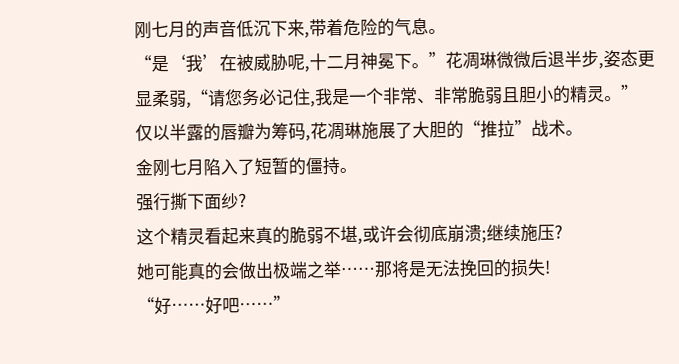刚七月的声音低沉下来,带着危险的气息。
“是‘我’在被威胁呢,十二月神冕下。”花凋琳微微后退半步,姿态更显柔弱,“请您务必记住,我是一个非常、非常脆弱且胆小的精灵。”
仅以半露的唇瓣为筹码,花凋琳施展了大胆的“推拉”战术。
金刚七月陷入了短暂的僵持。
强行撕下面纱?
这个精灵看起来真的脆弱不堪,或许会彻底崩溃;继续施压?
她可能真的会做出极端之举……那将是无法挽回的损失!
“好……好吧……”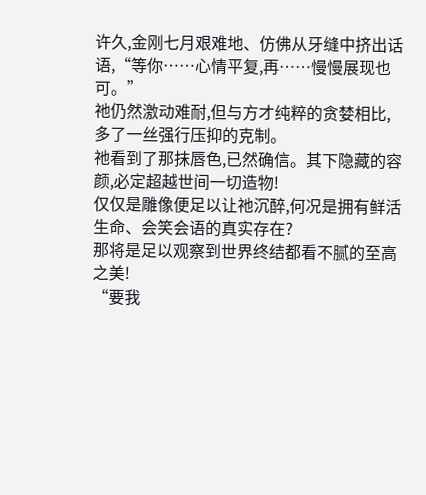许久,金刚七月艰难地、仿佛从牙缝中挤出话语,“等你……心情平复,再……慢慢展现也可。”
祂仍然激动难耐,但与方才纯粹的贪婪相比,多了一丝强行压抑的克制。
祂看到了那抹唇色,已然确信。其下隐藏的容颜,必定超越世间一切造物!
仅仅是雕像便足以让祂沉醉,何况是拥有鲜活生命、会笑会语的真实存在?
那将是足以观察到世界终结都看不腻的至高之美!
“要我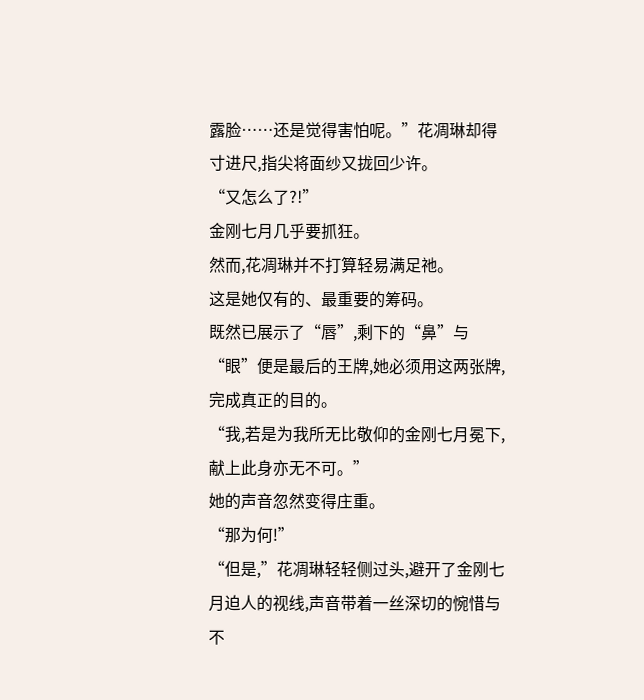露脸……还是觉得害怕呢。”花凋琳却得寸进尺,指尖将面纱又拢回少许。
“又怎么了?!”
金刚七月几乎要抓狂。
然而,花凋琳并不打算轻易满足祂。
这是她仅有的、最重要的筹码。
既然已展示了“唇”,剩下的“鼻”与“眼”便是最后的王牌,她必须用这两张牌,完成真正的目的。
“我,若是为我所无比敬仰的金刚七月冕下,献上此身亦无不可。”
她的声音忽然变得庄重。
“那为何!”
“但是,”花凋琳轻轻侧过头,避开了金刚七月迫人的视线,声音带着一丝深切的惋惜与不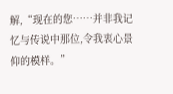解,“现在的您……并非我记忆与传说中那位,令我衷心景仰的模样。”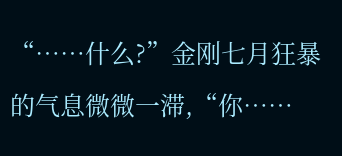“……什么?”金刚七月狂暴的气息微微一滞,“你……